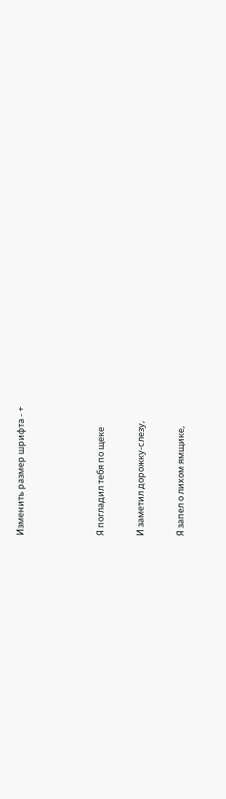Изменить размер шрифта - +



Я погладил тебя по щеке

И заметил дорожку-слезу,

Я запел о лихом ямщике,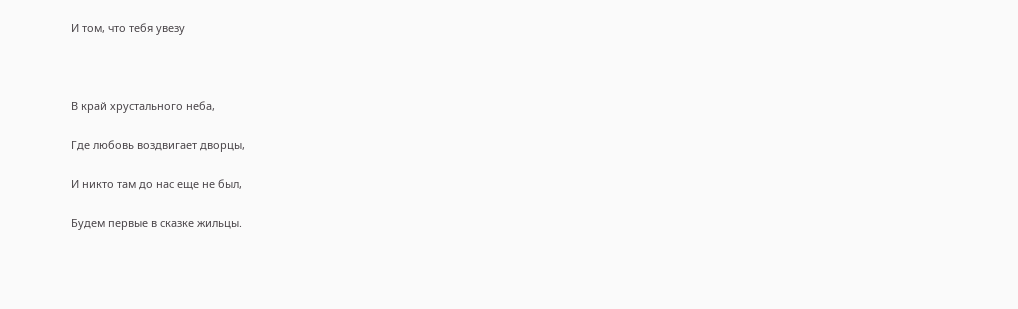И том, что тебя увезу



В край хрустального неба,

Где любовь воздвигает дворцы,

И никто там до нас еще не был,

Будем первые в сказке жильцы.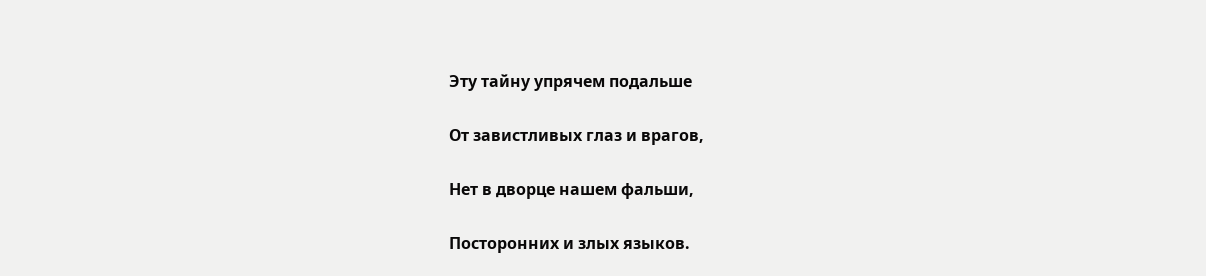Эту тайну упрячем подальше

От завистливых глаз и врагов,

Нет в дворце нашем фальши,

Посторонних и злых языков.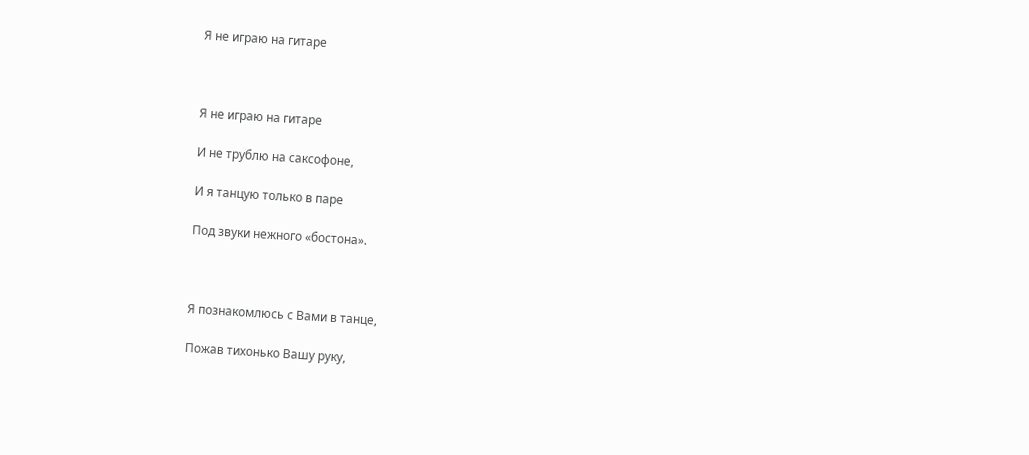Я не играю на гитаре



Я не играю на гитаре

И не трублю на саксофоне,

И я танцую только в паре

Под звуки нежного «бостона».



Я познакомлюсь с Вами в танце,

Пожав тихонько Вашу руку,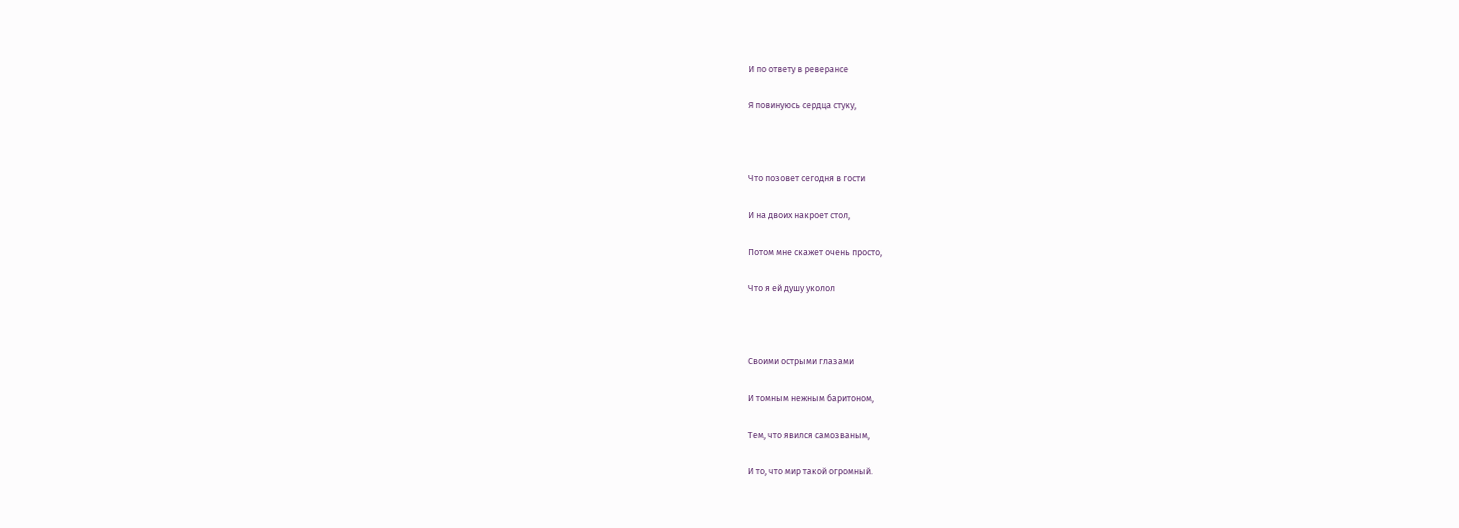И по ответу в реверансе

Я повинуюсь сердца стуку,



Что позовет сегодня в гости

И на двоих накроет стол,

Потом мне скажет очень просто,

Что я ей душу уколол



Своими острыми глазами

И томным нежным баритоном,

Тем, что явился самозваным,

И то, что мир такой огромный.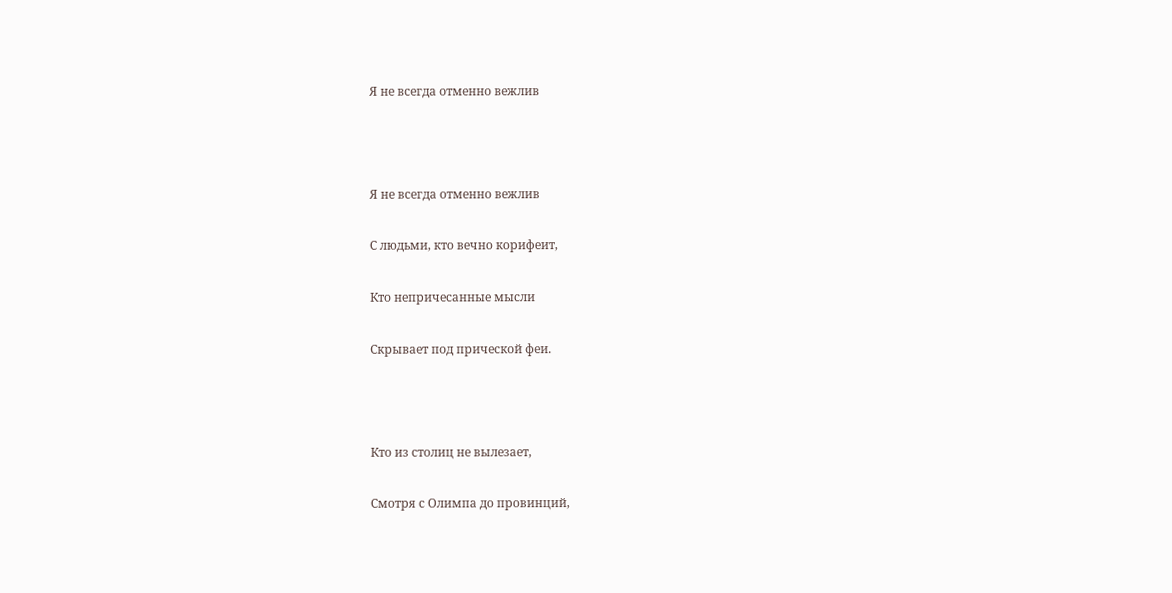Я не всегда отменно вежлив



Я не всегда отменно вежлив

С людьми, кто вечно корифеит,

Кто непричесанные мысли

Скрывает под прической феи.



Кто из столиц не вылезает,

Смотря с Олимпа до провинций,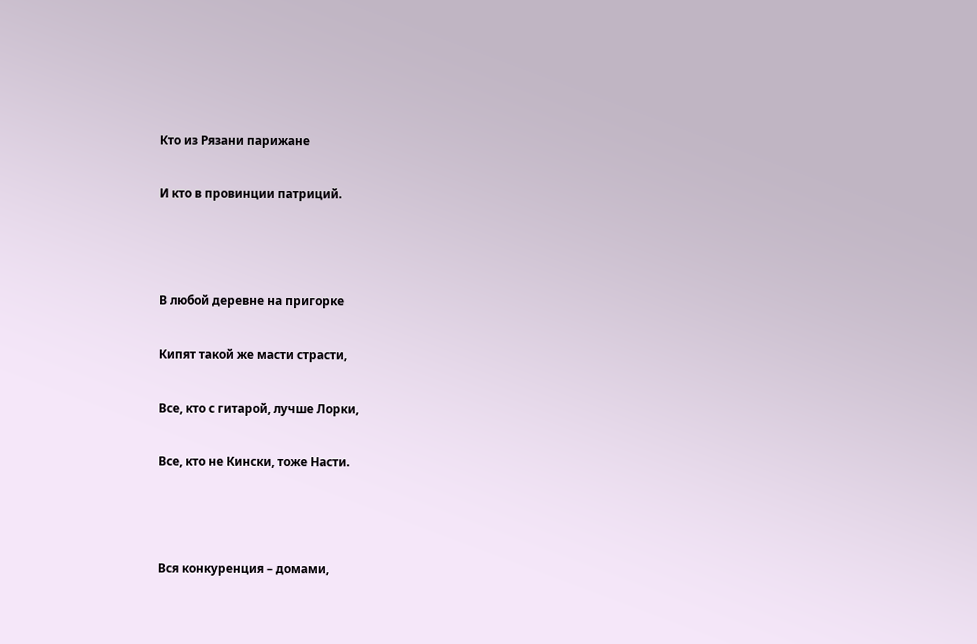Кто из Рязани парижане

И кто в провинции патриций.



В любой деревне на пригорке

Кипят такой же масти страсти,

Все, кто с гитарой, лучше Лорки,

Все, кто не Кински, тоже Насти.



Вся конкуренция – домами,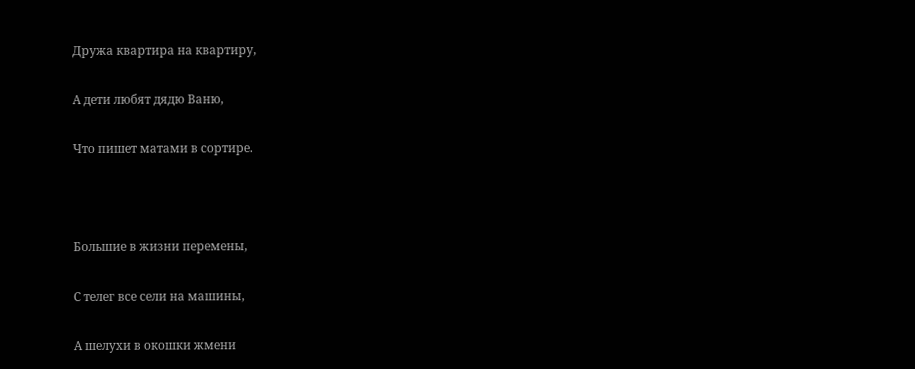Дружа квартира на квартиру,

А дети любят дядю Ваню,

Что пишет матами в сортире.



Большие в жизни перемены,

С телег все сели на машины,

А шелухи в окошки жмени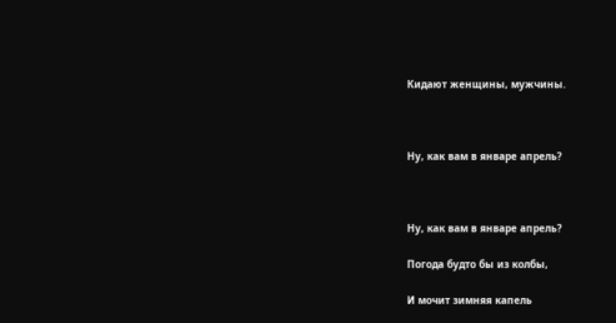Кидают женщины, мужчины.



Ну, как вам в январе апрель?



Ну, как вам в январе апрель?

Погода будто бы из колбы,

И мочит зимняя капель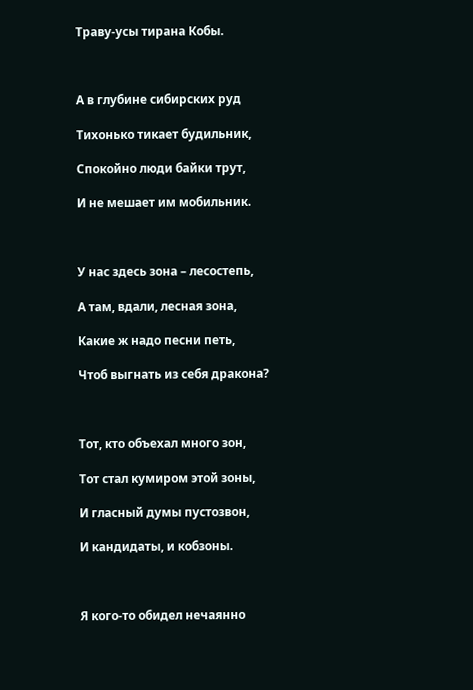Траву-усы тирана Кобы.



А в глубине сибирских руд

Тихонько тикает будильник,

Спокойно люди байки трут,

И не мешает им мобильник.



У нас здесь зона – лесостепь,

А там, вдали, лесная зона,

Какие ж надо песни петь,

Чтоб выгнать из себя дракона?



Тот, кто объехал много зон,

Тот стал кумиром этой зоны,

И гласный думы пустозвон,

И кандидаты, и кобзоны.



Я кого-то обидел нечаянно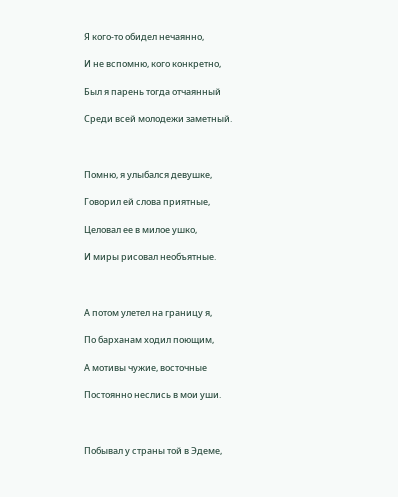Я кого-то обидел нечаянно,

И не вспомню, кого конкретно,

Был я парень тогда отчаянный

Среди всей молодежи заметный.



Помню, я улыбался девушке,

Говорил ей слова приятные,

Целовал ее в милое ушко,

И миры рисовал необъятные.



А потом улетел на границу я,

По барханам ходил поющим,

А мотивы чужие, восточные

Постоянно неслись в мои уши.



Побывал у страны той в Эдеме,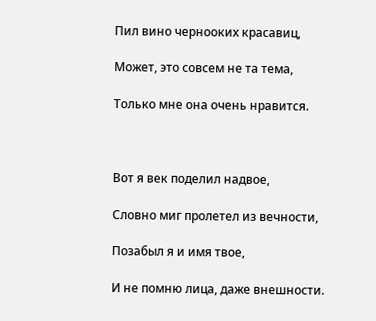Пил вино чернооких красавиц,

Может, это совсем не та тема,

Только мне она очень нравится.



Вот я век поделил надвое,

Словно миг пролетел из вечности,

Позабыл я и имя твое,

И не помню лица, даже внешности.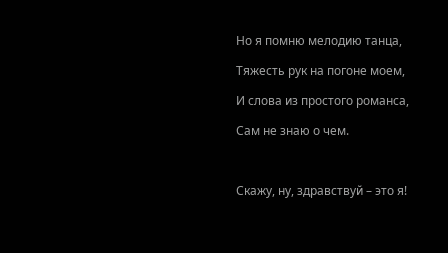Но я помню мелодию танца,

Тяжесть рук на погоне моем,

И слова из простого романса,

Сам не знаю о чем.



Скажу, ну, здравствуй – это я!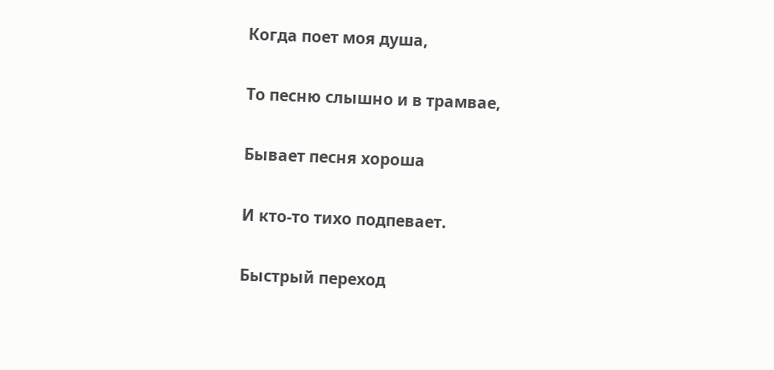Когда поет моя душа,

То песню слышно и в трамвае,

Бывает песня хороша

И кто-то тихо подпевает.

Быстрый переход